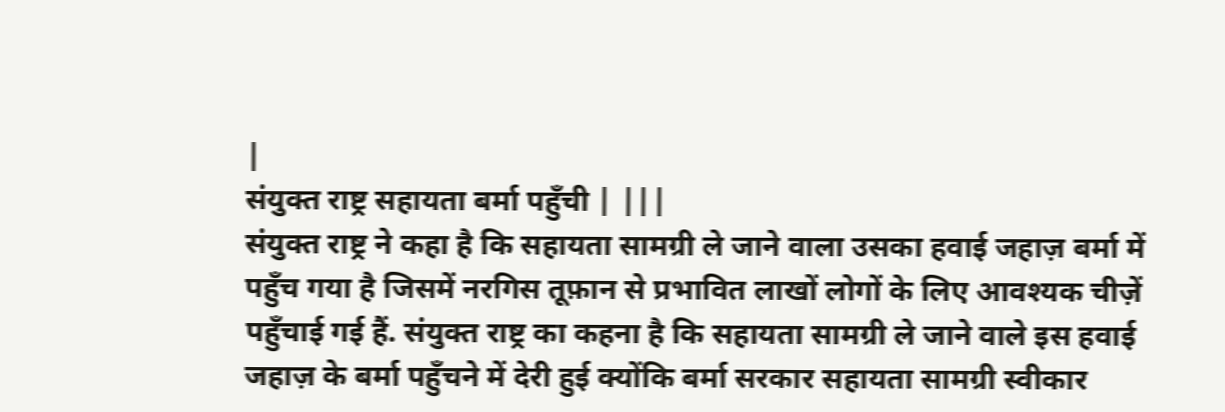|
संयुक्त राष्ट्र सहायता बर्मा पहुँची | |||
संयुक्त राष्ट्र ने कहा है कि सहायता सामग्री ले जाने वाला उसका हवाई जहाज़ बर्मा में पहुँच गया है जिसमें नरगिस तूफ़ान से प्रभावित लाखों लोगों के लिए आवश्यक चीज़ें पहुँचाई गई हैं. संयुक्त राष्ट्र का कहना है कि सहायता सामग्री ले जाने वाले इस हवाई जहाज़ के बर्मा पहुँचने में देरी हुई क्योंकि बर्मा सरकार सहायता सामग्री स्वीकार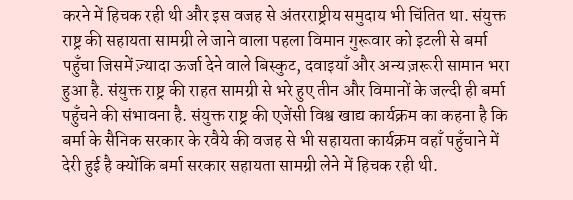करने में हिचक रही थी और इस वजह से अंतरराष्ट्रीय समुदाय भी चिंतित था. संयुक्त राष्ट्र की सहायता सामग्री ले जाने वाला पहला विमान गुरूवार को इटली से बर्मा पहुँचा जिसमें ज़्यादा ऊर्जा देने वाले बिस्कुट, दवाइयाँ और अन्य ज़रूरी सामान भरा हुआ है. संयुक्त राष्ट्र की राहत सामग्री से भरे हुए तीन और विमानों के जल्दी ही बर्मा पहुँचने की संभावना है. संयुक्त राष्ट्र की एजेंसी विश्व खाद्य कार्यक्रम का कहना है कि बर्मा के सैनिक सरकार के रवैये की वजह से भी सहायता कार्यक्रम वहाँ पहुँचाने में देरी हुई है क्योंकि बर्मा सरकार सहायता सामग्री लेने में हिचक रही थी.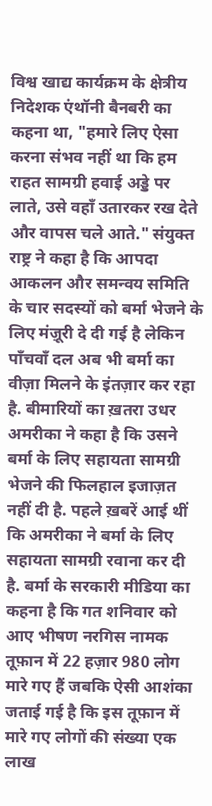विश्व खाद्य कार्यक्रम के क्षेत्रीय निदेशक एंथॉनी बैनबरी का कहना था, "हमारे लिए ऐसा करना संभव नहीं था कि हम राहत सामग्री हवाई अड्डे पर लाते, उसे वहाँ उतारकर रख देते और वापस चले आते." संयुक्त राष्ट्र ने कहा है कि आपदा आकलन और समन्वय समिति के चार सदस्यों को बर्मा भेजने के लिए मंज़ूरी दे दी गई है लेकिन पाँचवाँ दल अब भी बर्मा का वीज़ा मिलने के इंतज़ार कर रहा है. बीमारियों का ख़तरा उधर अमरीका ने कहा है कि उसने बर्मा के लिए सहायता सामग्री भेजने की फिलहाल इजाज़त नहीं दी है. पहले ख़बरें आई थीं कि अमरीका ने बर्मा के लिए सहायता सामग्री रवाना कर दी है. बर्मा के सरकारी मीडिया का कहना है कि गत शनिवार को आए भीषण नरगिस नामक तूफ़ान में 22 हज़ार 980 लोग मारे गए हैं जबकि ऐसी आशंका जताई गई है कि इस तूफ़ान में मारे गए लोगों की संख्या एक लाख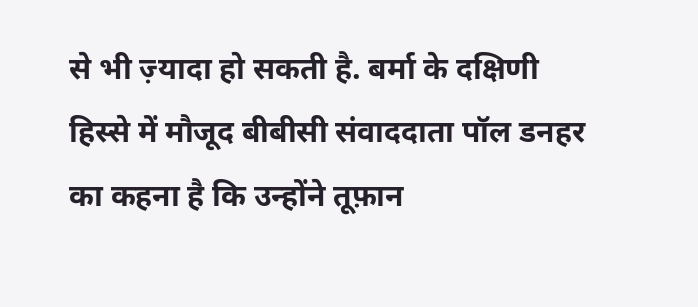से भी ज़्यादा हो सकती है. बर्मा के दक्षिणी हिस्से में मौजूद बीबीसी संवाददाता पॉल डनहर का कहना है कि उन्होंने तूफ़ान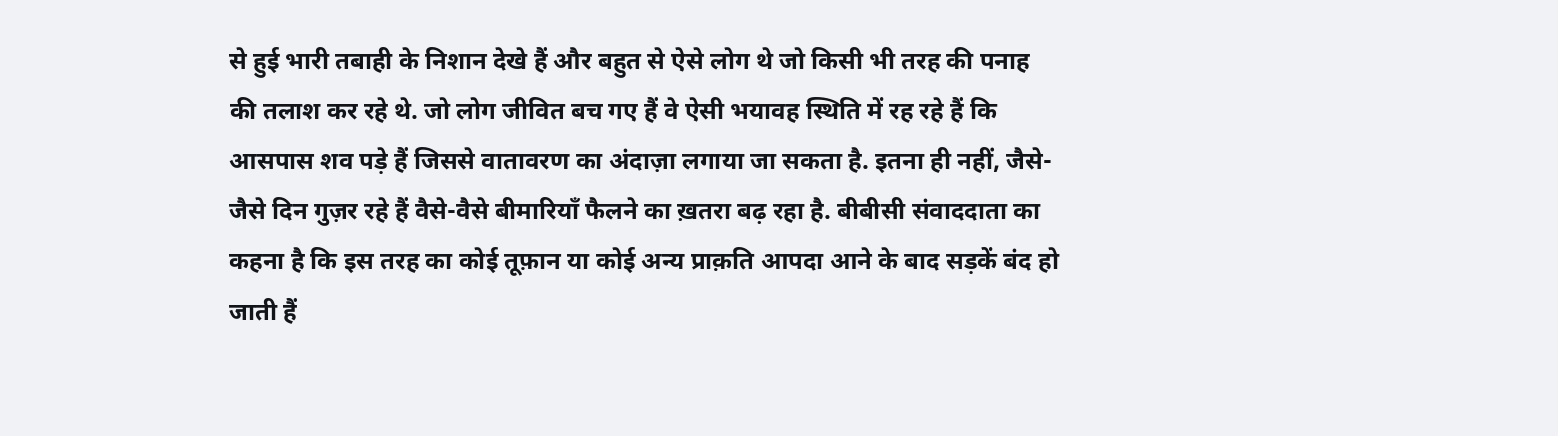से हुई भारी तबाही के निशान देखे हैं और बहुत से ऐसे लोग थे जो किसी भी तरह की पनाह की तलाश कर रहे थे. जो लोग जीवित बच गए हैं वे ऐसी भयावह स्थिति में रह रहे हैं कि आसपास शव पड़े हैं जिससे वातावरण का अंदाज़ा लगाया जा सकता है. इतना ही नहीं, जैसे-जैसे दिन गुज़र रहे हैं वैसे-वैसे बीमारियाँ फैलने का ख़तरा बढ़ रहा है. बीबीसी संवाददाता का कहना है कि इस तरह का कोई तूफ़ान या कोई अन्य प्राक़ति आपदा आने के बाद सड़कें बंद हो जाती हैं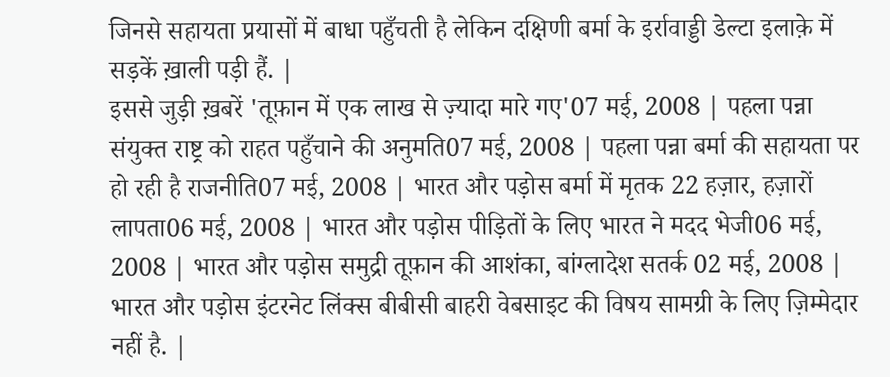जिनसे सहायता प्रयासों में बाधा पहुँचती है लेकिन दक्षिणी बर्मा के इर्रावाड्डी डेल्टा इलाक़े में सड़कें ख़ाली पड़ी हैं. |
इससे जुड़ी ख़बरें 'तूफ़ान में एक लाख से ज़्यादा मारे गए'07 मई, 2008 | पहला पन्ना संयुक्त राष्ट्र को राहत पहुँचाने की अनुमति07 मई, 2008 | पहला पन्ना बर्मा की सहायता पर हो रही है राजनीति07 मई, 2008 | भारत और पड़ोस बर्मा में मृतक 22 हज़ार, हज़ारों लापता06 मई, 2008 | भारत और पड़ोस पीड़ितों के लिए भारत ने मदद भेजी06 मई, 2008 | भारत और पड़ोस समुद्री तूफ़ान की आशंका, बांग्लादेश सतर्क 02 मई, 2008 | भारत और पड़ोस इंटरनेट लिंक्स बीबीसी बाहरी वेबसाइट की विषय सामग्री के लिए ज़िम्मेदार नहीं है. |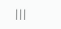|||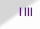| |||